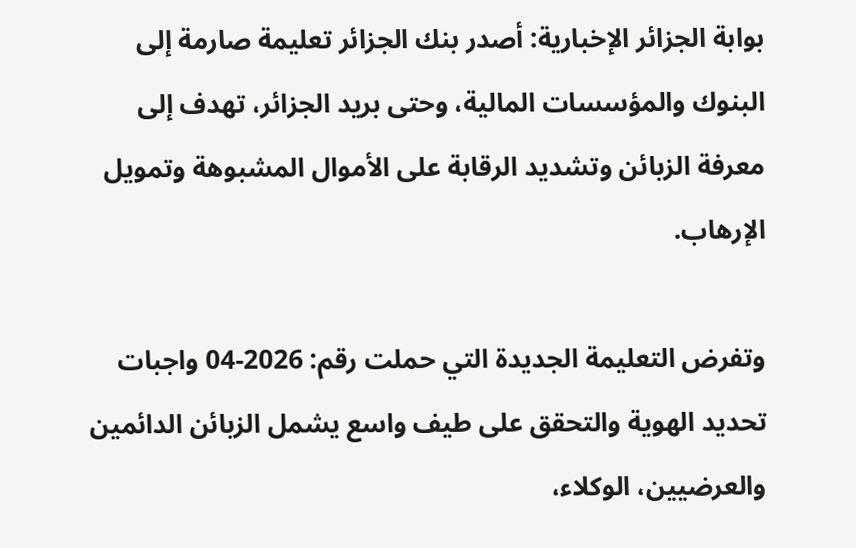بوابة الجزائر الإخبارية: أصدر بنك الجزائر تعليمة صارمة إلى البنوك والمؤسسات المالية، وحتى بريد الجزائر، تهدف إلى معرفة الزبائن وتشديد الرقابة على الأموال المشبوهة وتمويل الإرهاب.

وتفرض التعليمة الجديدة التي حملت رقم: 2026-04 واجبات تحديد الهوية والتحقق على طيف واسع يشمل الزبائن الدائمين والعرضيين، الوكلاء،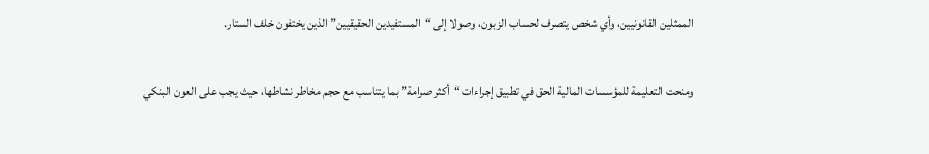الممثلين القانونيين، وأي شخص يتصرف لحساب الزبون، وصولا إلى “المستفيدين الحقيقيين” الذين يختفون خلف الستار.

ومنحت التعليمة للمؤسسات المالية الحق في تطبيق إجراءات “أكثر صرامة” بما يتناسب مع حجم مخاطر نشاطها، حيث يجب على العون البنكي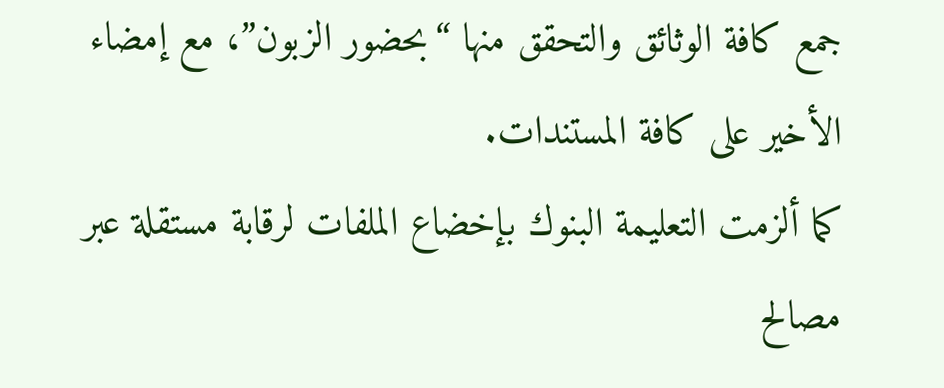جمع كافة الوثائق والتحقق منها “بحضور الزبون”، مع إمضاء الأخير على كافة المستندات.
كما ألزمت التعليمة البنوك بإخضاع الملفات لرقابة مستقلة عبر مصالح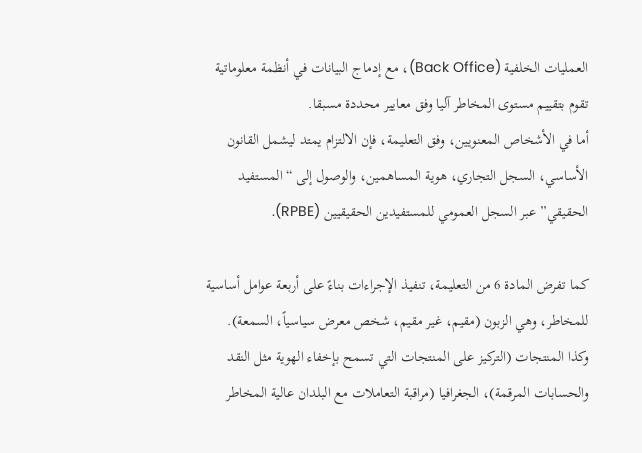العمليات الخلفية (Back Office)، مع إدماج البيانات في أنظمة معلوماتية تقوم بتقييم مستوى المخاطر آليا وفق معايير محددة مسبقا.
أما في الأشخاص المعنويين، وفق التعليمة، فإن الالتزام يمتد ليشمل القانون الأساسي، السجل التجاري، هوية المساهمين، والوصول إلى “المستفيد الحقيقي” عبر السجل العمومي للمستفيدين الحقيقيين (RPBE).

كما تفرض المادة 6 من التعليمة، تنفيذ الإجراءات بناءً على أربعة عوامل أساسية للمخاطر، وهي الزبون (مقيم، غير مقيم، شخص معرض سياسياً، السمعة).
وكذا المنتجات (التركيز على المنتجات التي تسمح بإخفاء الهوية مثل النقد والحسابات المرقمة)، الجغرافيا (مراقبة التعاملات مع البلدان عالية المخاطر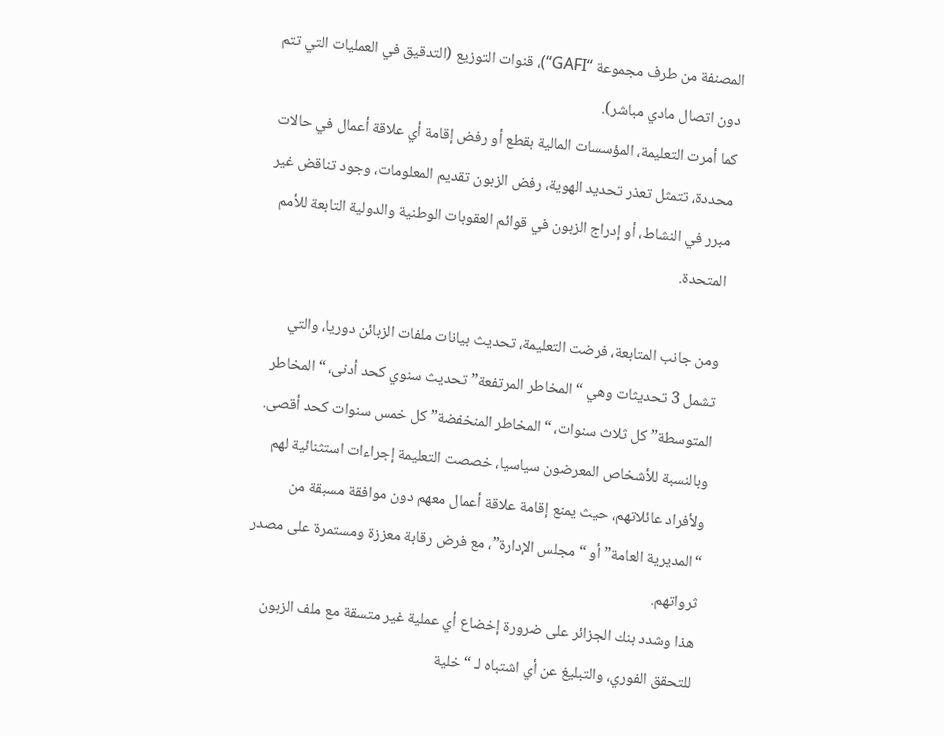المصنفة من طرف مجموعة “GAFI“)، قنوات التوزيع (التدقيق في العمليات التي تتم دون اتصال مادي مباشر).
كما أمرت التعليمة، المؤسسات المالية بقطع أو رفض إقامة أي علاقة أعمال في حالات محددة، تتمثل تعذر تحديد الهوية، رفض الزبون تقديم المعلومات، وجود تناقض غير مبرر في النشاط، أو إدراج الزبون في قوائم العقوبات الوطنية والدولية التابعة للأمم المتحدة.

ومن جانب المتابعة، فرضت التعليمة، تحديث بيانات ملفات الزبائن دوريا، والتي تشمل 3 تحديثات وهي “المخاطر المرتفعة” تحديث سنوي كحد أدنى، “المخاطر المتوسطة” كل ثلاث سنوات، “المخاطر المنخفضة” كل خمس سنوات كحد أقصى.
وبالنسبة للأشخاص المعرضون سياسيا، خصصت التعليمة إجراءات استثنائية لهم ولأفراد عائلاتهم، حيث يمنع إقامة علاقة أعمال معهم دون موافقة مسبقة من “المديرية العامة” أو “مجلس الإدارة”، مع فرض رقابة معززة ومستمرة على مصدر ثرواتهم.
هذا وشدد بنك الجزائر على ضرورة إخضاع أي عملية غير متسقة مع ملف الزبون للتحقق الفوري، والتبليغ عن أي اشتباه لـ “خلية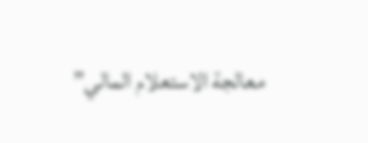معالجة الاستعلام المالي”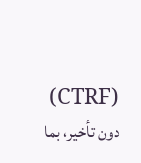(CTRF) دون تأخير، بما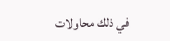في ذلك محاولات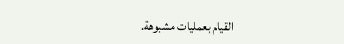القيام بعمليات مشبوهة.